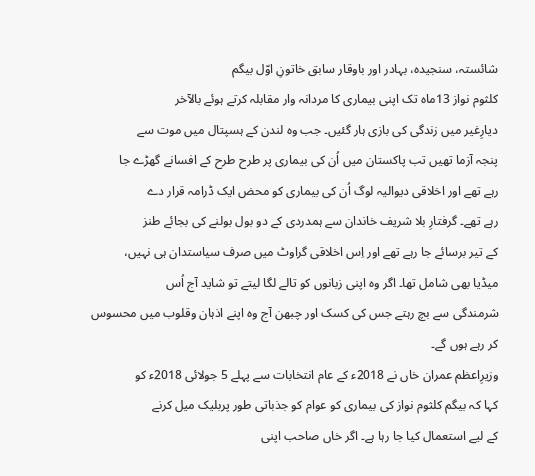شائستہ، سنجیدہ، بہادر اور باوقار سابق خاتونِ اوّل بیگم
کلثوم نواز 13ماہ تک اپنی بیماری کا مردانہ وار مقابلہ کرتے ہوئے بالآخر
دیارِغیر میں زندگی کی بازی ہار گئیں۔ جب وہ لندن کے ہسپتال میں موت سے
پنجہ آزما تھیں تب پاکستان میں اُن کی بیماری پر طرح طرح کے افسانے گھڑے جا
رہے تھے اور اخلاقی دیوالیہ لوگ اُن کی بیماری کو محض ایک ڈرامہ قرار دے
رہے تھے۔ گرفتارِ بلا شریف خاندان سے ہمدردی کے دو بول بولنے کی بجائے طنز
کے تیر برسائے جا رہے تھے اور اِس اخلاقی گراوٹ میں صرف سیاستدان ہی نہیں،
میڈیا بھی شامل تھا۔ اگر وہ اپنی زبانوں کو تالے لگا لیتے تو شاید آج اُس
شرمندگی سے بچ رہتے جس کی کسک اور چبھن آج وہ اپنے اذہان وقلوب میں محسوس
کر رہے ہوں گے۔
وزیرِاعظم عمران خاں نے 2018ء کے عام انتخابات سے پہلے 5 جولائی 2018ء کو
کہا کہ بیگم کلثوم نواز کی بیماری کو عوام کو جذباتی طور پربلیک میل کرنے
کے لیے استعمال کیا جا رہا ہے۔ اگر خاں صاحب اپنی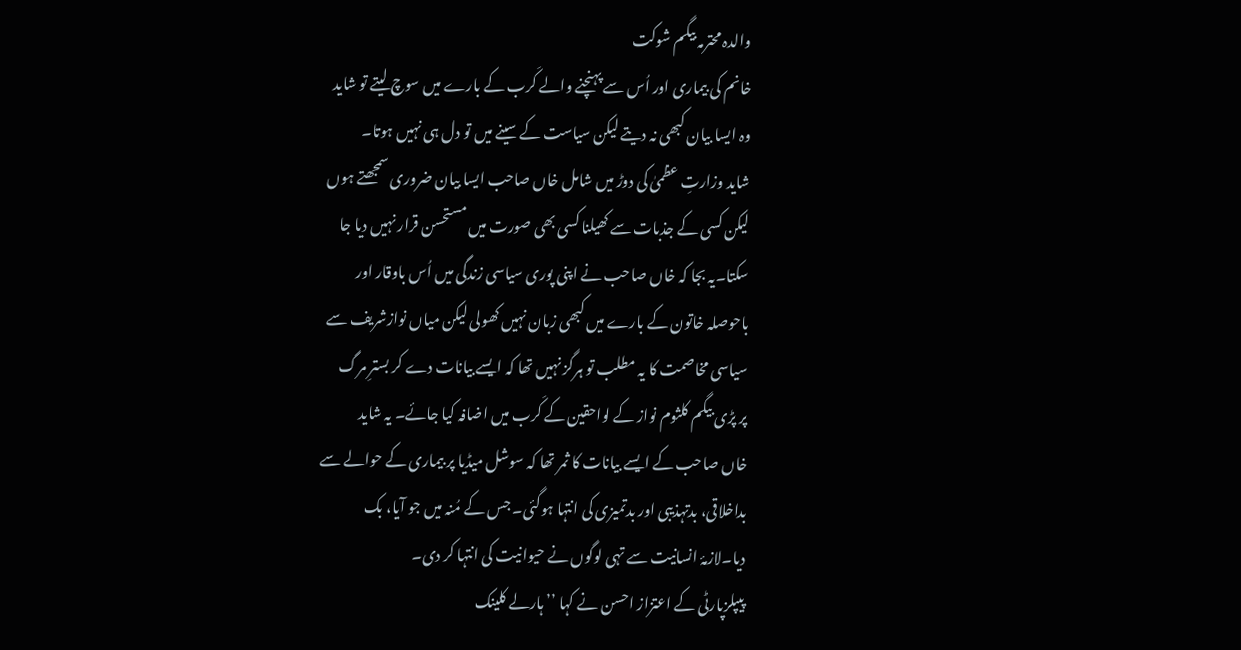والدہ محترمہ بیگم شوکت
خانم کی بیماری اور اُس سے پہنچنے والے کَرب کے بارے میں سوچ لیتے تو شاید
وہ ایسا بیان کبھی نہ دیتے لیکن سیاست کے سینے میں تو دل ہی نہیں ہوتا۔
شاید وزارتِ عظمیٰ کی دوڑ میں شامل خاں صاحب ایسا بیان ضروری سمجھتے ہوں
لیکن کسی کے جذبات سے کھیلنا کسی بھی صورت میں مستحسن قرار نہیں دیا جا
سکتا۔یہ بجا کہ خاں صاحب نے اپنی پوری سیاسی زندگی میں اُس باوقار اور
باحوصلہ خاتون کے بارے میں کبھی زبان نہیں کھولی لیکن میاں نوازشریف سے
سیاسی مخاصمت کا یہ مطلب تو ہرگز نہیں تھا کہ ایسے بیانات دے کر بسترِ مرگ
پر پڑی بیگم کلثوم نواز کے لواحقین کے کَرب میں اضافہ کیا جائے۔ یہ شاید
خاں صاحب کے ایسے بیانات کا ثمر تھا کہ سوشل میڈیا پر بیماری کے حوالے سے
بداخلاقی، بدتہذیبی اور بدتمیزی کی انتہا ہوگئی۔ جس کے مُنہ میں جو آیا، بک
دیا۔لازمۂ انسانیت سے تہی لوگوں نے حیوانیت کی انتہا کر دی۔
پیپلزپارٹی کے اعتزاز احسن نے کہا ’’ ہارلے کلینک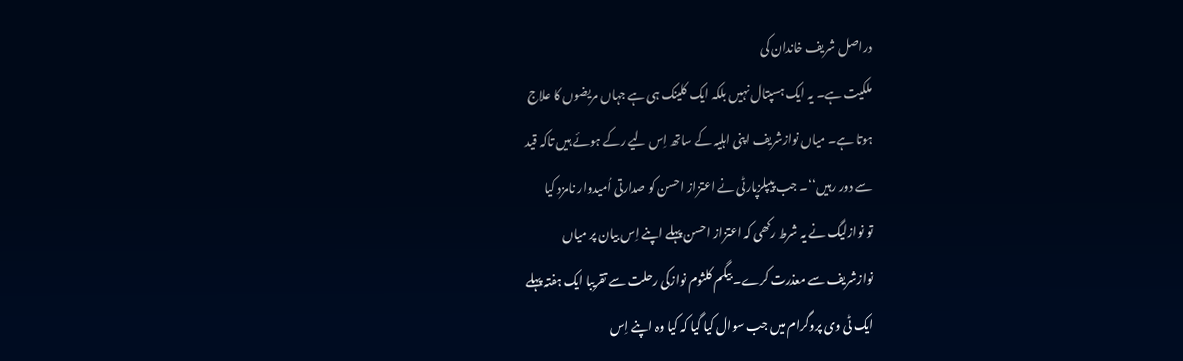دراصل شریف خاندان کی
ملکیت ہے۔ یہ ایک ہسپتال نہیں بلکہ ایک کلینک ہی ہے جہاں مریضوں کا علاج
ہوتا ہے۔ میاں نوازشریف اپنی اہلیہ کے ساتھ اِس لیے رکے ہوئے ہیں تاکہ قید
سے دور رہیں‘‘۔ جب پیپلزپارٹی نے اعتزاز احسن کو صدارتی اُمیدوار نامزد کیا
تو نوازلیگ نے یہ شرط رکھی کہ اعتزاز احسن پہلے اپنے اِس بیان پر میاں
نوازشریف سے معذرت کرے۔ بیگم کلثوم نوازکی رحلت سے تقریبا ایک ہفتہ پہلے
ایک ٹی وی پروگرام میں جب سوال کیا گیا کہ کیا وہ اپنے اِس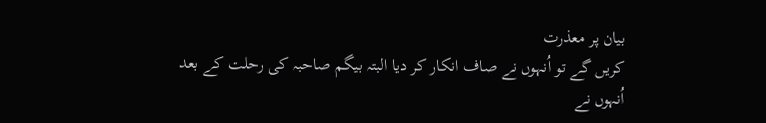بیان پر معذرت
کریں گے تو اُنہوں نے صاف انکار کر دیا البتہ بیگم صاحبہ کی رحلت کے بعد
اُنہوں نے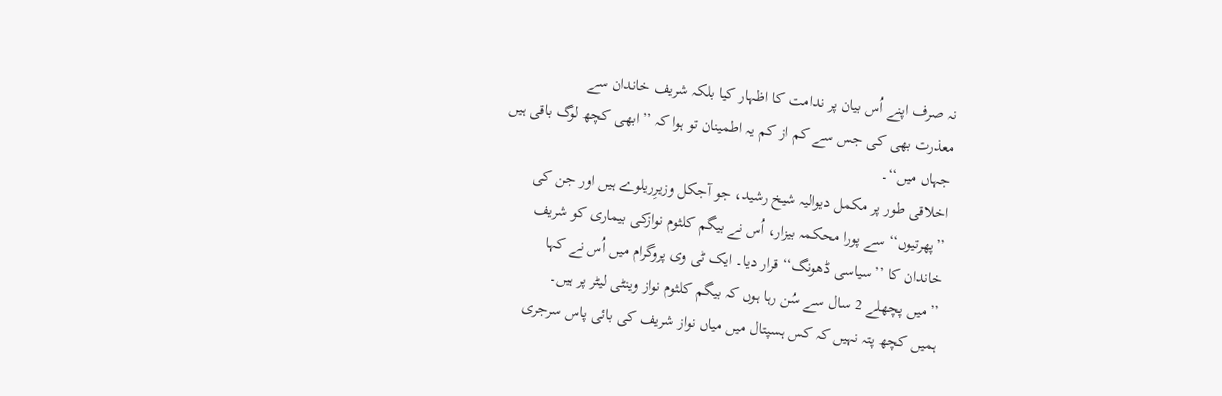نہ صرف اپنے اُس بیان پر ندامت کا اظہار کیا بلکہ شریف خاندان سے
معذرت بھی کی جس سے کم از کم یہ اطمینان تو ہوا کہ ’’ابھی کچھ لوگ باقی ہیں
جہاں میں‘‘۔
اخلاقی طور پر مکمل دیوالیہ شیخ رشید، جو آجکل وزیرِریلوے ہیں اور جن کی
’’پھرتیوں‘‘ سے پورا محکمہ بیزار، اُس نے بیگم کلثوم نوازکی بیماری کو شریف
خاندان کا ’’سیاسی ڈھونگ‘‘ قرار دیا۔ ایک ٹی وی پروگرام میں اُس نے کہا
’’میں پچھلے 2 سال سے سُن رہا ہوں کہ بیگم کلثوم نواز وینٹی لیٹر پر ہیں۔
ہمیں کچھ پتہ نہیں کہ کس ہسپتال میں میاں نواز شریف کی بائی پاس سرجری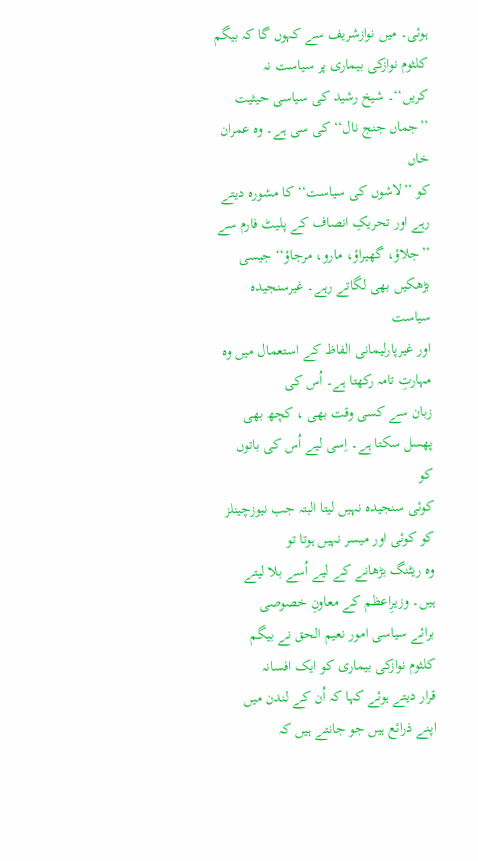ہوئی۔ میں نوازشریف سے کہوں گا کہ بیگم کلثوم نوازکی بیماری پر سیاست نہ
کریں‘‘۔ شیخ رشید کی سیاسی حیثیت ’’جماں جنج نال‘‘ کی سی ہے۔ وہ عمران خاں
کو ’’لاشوں کی سیاست‘‘ کا مشورہ دیتے رہے اور تحریکِ انصاف کے پلیٹ فارم سے
’’جلاؤ، گھیراؤ، مارو، مرجاؤ‘‘ جیسی بڑھکیں بھی لگاتے رہے۔ غیرسنجیدہ سیاست
اور غیرپارلیمانی الفاظ کے استعمال میں وہ مہارتِ تامہ رکھتا ہے۔ اُس کی
زبان سے کسی وقت بھی ، کچھ بھی پھسل سکتا ہے۔ اِسی لیے اُس کی باتوں کو
کوئی سنجیدہ نہیں لیتا البتہ جب نیوزچینلز کو کوئی اور میسر نہیں ہوتا تو
وہ ریٹنگ بڑھانے کے لیے اُسے بلا لیتے ہیں۔ وزیرِاعظم کے معاونِ خصوصی
برائے سیاسی امور نعیم الحق نے بیگم کلثوم نوازکی بیماری کو ایک افسانہ
قرار دیتے ہوئے کہا کہ اُن کے لندن میں اپنے ذرائع ہیں جو جانتے ہیں کہ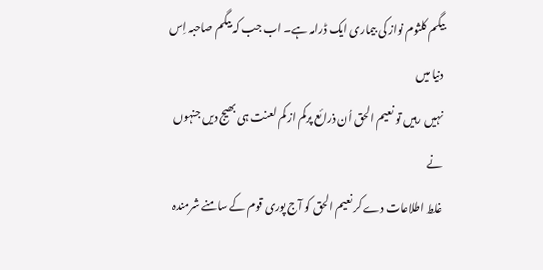بیگم کلثوم نواز کی بیماری ایک ڈرامہ ہے۔ اب جب کہ بیگم صاحبہ اِس دنیا میں
نہیں رہیں تو نعیم الحق اُن ذرائع پرکم از کم لعنت ہی بھیج دیں جنہوں نے
غلط اطلاعات دے کر نعیم الحق کو آج پوری قوم کے سامنے شرمندہ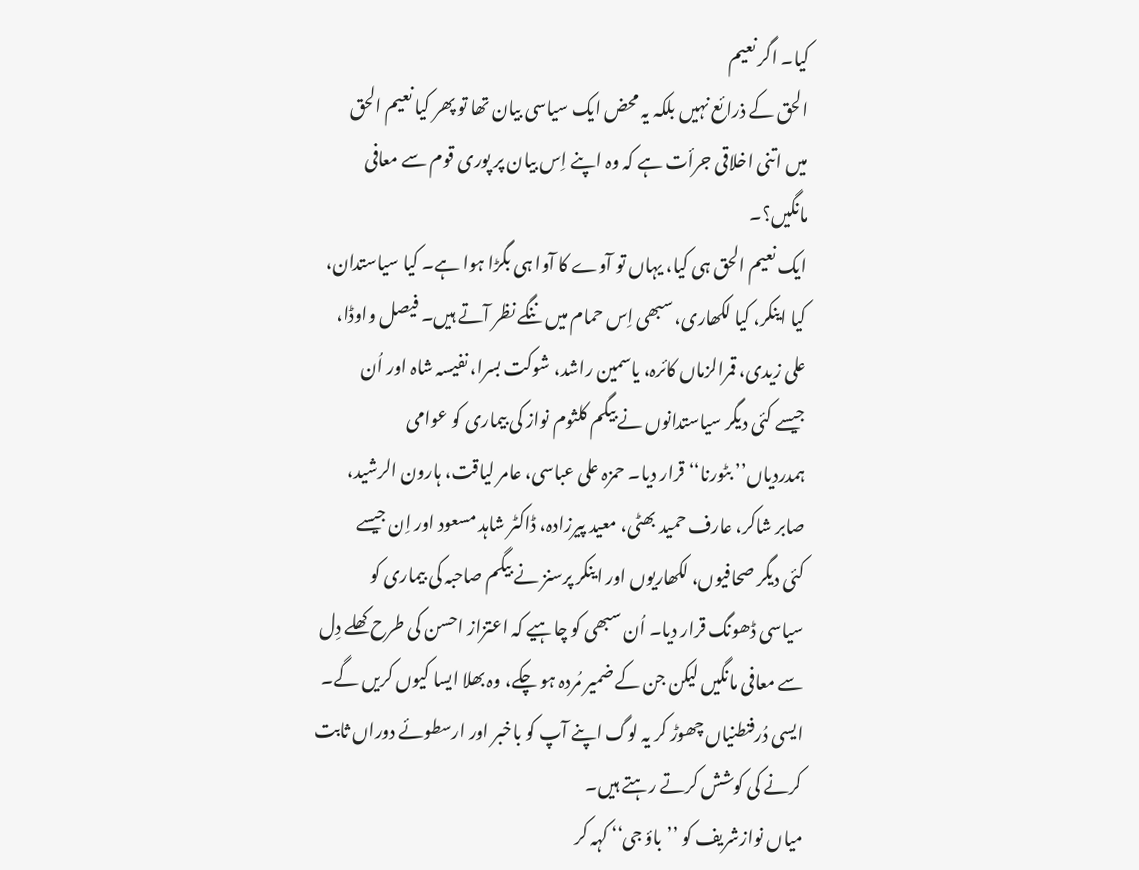کیا۔ اگر نعیم
الحق کے ذرائع نہیں بلکہ یہ محض ایک سیاسی بیان تھا تو پھر کیا نعیم الحق
میں اتنی اخلاقی جرأت ہے کہ وہ اپنے اِس بیان پر پوری قوم سے معافی
مانگیں؟۔
ایک نعیم الحق ہی کیا، یہاں تو آوے کا آوا ہی بگڑا ہوا ہے۔ کیا سیاستدان،
کیا اینکر، کیا لکھاری، سبھی اِس حمام میں ننگے نظر آتے ہیں۔ فیصل واوڈا،
علی زیدی، قمرالزماں کائرہ، یاسمین راشد، شوکت بسرا، نفیسہ شاہ اور اُن
جیسے کئی دیگر سیاستدانوں نے بیگم کلثوم نواز کی بیماری کو عوامی
ہمدردیاں’’ بٹورنا‘‘ قرار دیا۔ حمزہ علی عباسی، عامر لیاقت، ہارون الرشید،
صابر شاکر، عارف حمید بھٹی، معید پیرزادہ، ڈاکٹر شاہد مسعود اور اِن جیسے
کئی دیگر صحافیوں، لکھاریوں اور اینکر پرسنز نے بیگم صاحبہ کی بیماری کو
سیاسی ڈھونگ قرار دیا۔ اُن سبھی کو چاہیے کہ اعتزاز احسن کی طرح کھلے دِل
سے معافی مانگیں لیکن جن کے ضمیر مُردہ ہو چکے، وہ بھلا ایسا کیوں کریں گے۔
ایسی دُرفنطنیاں چھوڑ کر یہ لوگ اپنے آپ کو باخبر اور ارسطوئے دوراں ثابت
کرنے کی کوشش کرتے رہتے ہیں۔
میاں نوازشریف کو ’’باؤ جی‘‘ کہہ کر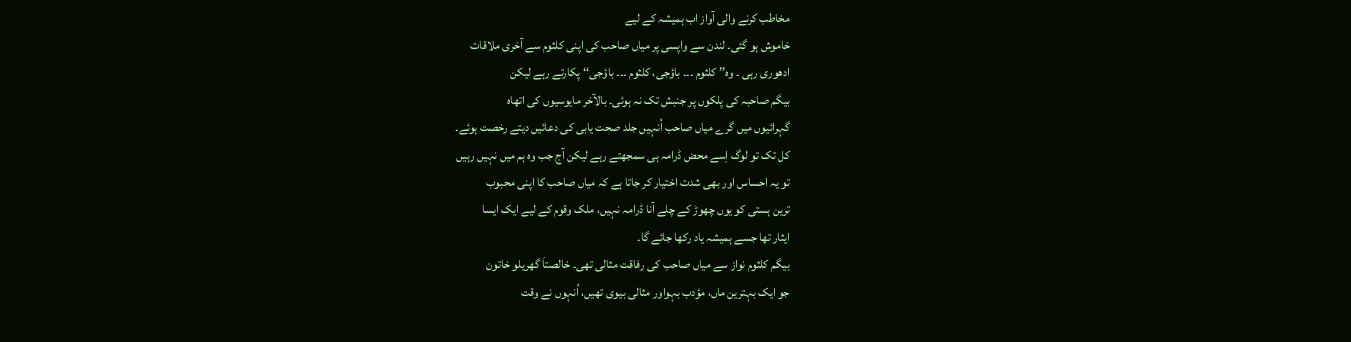مخاطب کرنے والی آواز اب ہمیشہ کے لیے
خاموش ہو گئی۔ لندن سے واپسی پر میاں صاحب کی اپنی کلثوم سے آخری ملاقات
ادھوری رہی ۔ وہ’’ کلثوم ۔۔۔ باؤجی، کلثوم ۔۔۔ باؤجی‘‘ پکارتے رہے لیکن
بیگم صاحبہ کی پلکوں پر جنبش تک نہ ہوئی۔ بالآخر مایوسیوں کی اتھاہ
گہرائیوں میں گرے میاں صاحب اُنہیں جلد صحت یابی کی دعائیں دیتے رخصت ہوئے۔
کل تک تو لوگ اِسے محض ڈرامہ ہی سمجھتے رہے لیکن آج جب وہ ہم میں نہیں رہیں
تو یہ احساس اور بھی شدت اختیار کر جاتا ہے کہ میاں صاحب کا اپنی محبوب
ترین ہستی کو یوں چھوڑ کے چلے آنا ڈرامہ نہیں، ملک وقوم کے لیے ایک ایسا
ایثار تھا جسے ہمیشہ یاد رکھا جائے گا۔
بیگم کلثوم نواز سے میاں صاحب کی رفاقت مثالی تھی۔ خالصتاَ گھریلو خاتون
جو ایک بہترین ماں، مؤدب بہواور مثالی بیوی تھیں، اُنہوں نے وقت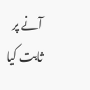آنے پر
ثابت کیا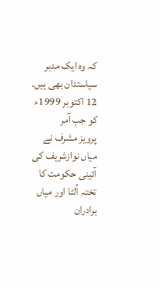کہ وہ ایک مدبر سیاستدان بھی ہیں۔ 12 اکتوبر 1999ء کو جب آمر
پرویز مشرف نے میاں نوازشریف کی آئینی حکومت کا تختہ اُلٹا اور میاں
برادران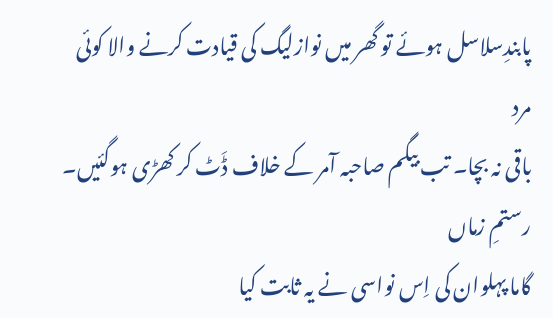پابندِسلاسل ہوئے تو گھر میں نوازلیگ کی قیادت کرنے والا کوئی مرد
باقی نہ بچا۔ تب بیگم صاحبہ آمر کے خلاف ڈَٹ کر کھڑی ہوگئیں۔ رستمِ زماں
گاما پہلوان کی اِس نواسی نے یہ ثابت کیا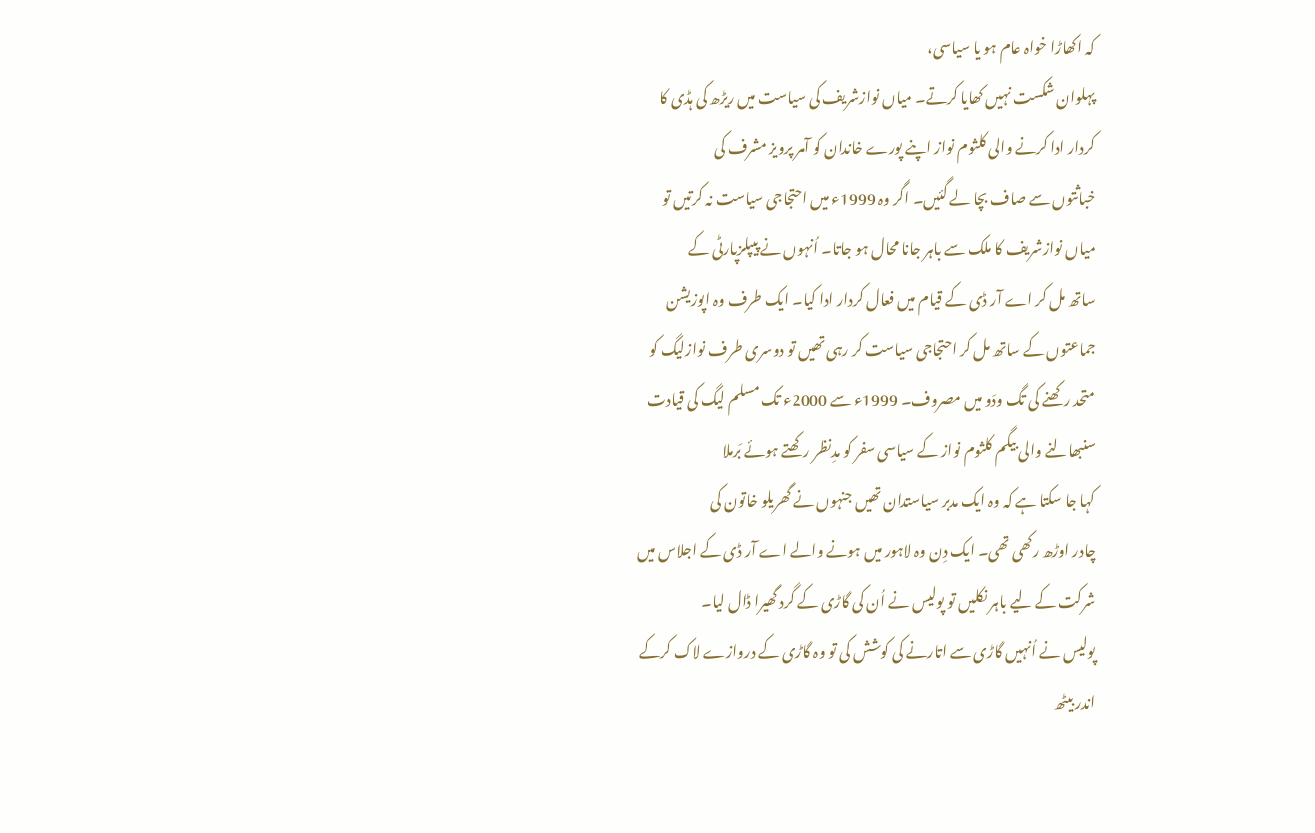کہ اکھاڑا خواہ عام ہو یا سیاسی،
پہلوان شکست نہیں کھایا کرتے۔ میاں نوازشریف کی سیاست میں ریڑھ کی ہڈی کا
کردار ادا کرنے والی کلثوم نواز اپنے پورے خاندان کو آمر پرویز مشرف کی
خباثتوں سے صاف بچا لے گئیں۔ اگر وہ 1999ء میں احتجاجی سیاست نہ کرتیں تو
میاں نوازشریف کا ملک سے باہر جانا محال ہو جاتا۔ اُنہوں نے پیپلزپارٹی کے
ساتھ مل کر اے آر ڈی کے قیام میں فعال کردار ادا کیا۔ ایک طرف وہ اپوزیشن
جماعتوں کے ساتھ مل کر احتجاجی سیاست کر رہی تھیں تو دوسری طرف نوازلیگ کو
متحد رکھنے کی تگ ودَو میں مصروف۔ 1999ء سے 2000ء تک مسلم لیگ کی قیادت
سنبھالنے والی بیگم کلثوم نواز کے سیاسی سفر کو مدِنظر رکھتے ہوئے بَرملا
کہا جا سکتا ہے کہ وہ ایک مدبر سیاستدان تھیں جنہوں نے گھریلو خاتون کی
چادر اوڑھ رکھی تھی۔ ایک دِن وہ لاہور میں ہونے والے اے آر ڈی کے اجلاس میں
شرکت کے لیے باہر نکلیں تو پولیس نے اُن کی گاڑی کے گرد گھیرا ڈال لیا۔
پولیس نے اُنہیں گاڑی سے اتارنے کی کوشش کی تو وہ گاڑی کے دروازے لاک کرکے
اندر بیٹھ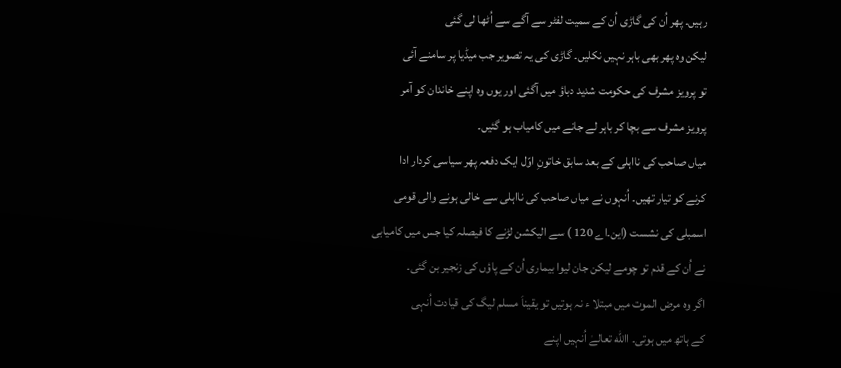رہیں۔ پھر اُن کی گاڑی اُن کے سمیت لفٹر سے آگے سے اُٹھا لی گئی
لیکن وہ پھر بھی باہر نہیں نکلیں۔ گاڑی کی یہ تصویر جب میڈیا پر سامنے آئی
تو پرویز مشرف کی حکومت شدید دباؤ میں آگئی اور یوں وہ اپنے خاندان کو آمر
پرویز مشرف سے بچا کر باہر لے جانے میں کامیاب ہو گئیں۔
میاں صاحب کی نااہلی کے بعد سابق خاتونِ اوّل ایک دفعہ پھر سیاسی کردار ادا
کرنے کو تیار تھیں۔ اُنہوں نے میاں صاحب کی نااہلی سے خالی ہونے والی قومی
اسمبلی کی نشست (این۔اے 120 ) سے الیکشن لڑنے کا فیصلہ کیا جس میں کامیابی
نے اُن کے قدم تو چومے لیکن جان لیوا بیماری اُن کے پاؤں کی زنجیر بن گئی۔
اگر وہ مرض الموت میں مبتلا ء نہ ہوتیں تو یقیناَ مسلم لیگ کی قیادت اُنہی
کے ہاتھ میں ہوتی۔ االله تعالےٰ اُنہیں اپنے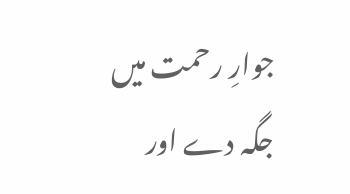جوارِ رحمت میں جگہ دے اور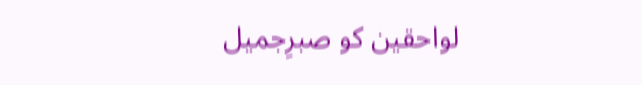لواحقین کو صبرِجمیل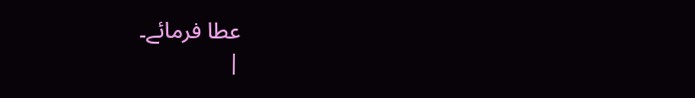عطا فرمائے۔
|